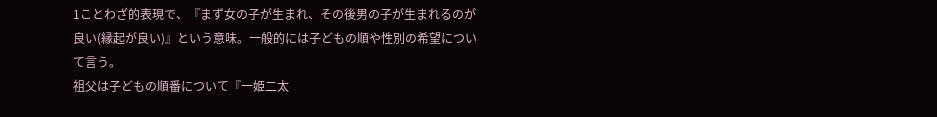1ことわざ的表現で、『まず女の子が生まれ、その後男の子が生まれるのが良い(縁起が良い)』という意味。一般的には子どもの順や性別の希望について言う。
祖父は子どもの順番について『一姫二太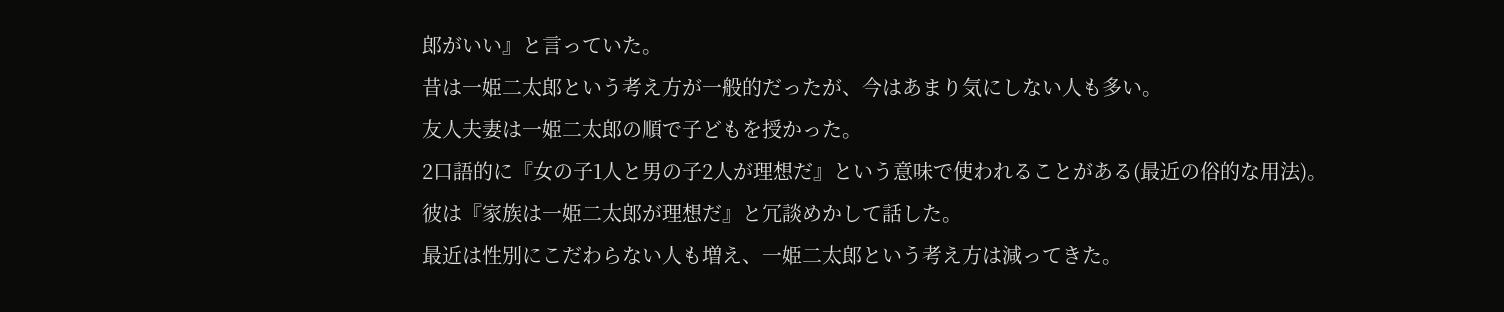郎がいい』と言っていた。
昔は一姫二太郎という考え方が一般的だったが、今はあまり気にしない人も多い。
友人夫妻は一姫二太郎の順で子どもを授かった。
2口語的に『女の子1人と男の子2人が理想だ』という意味で使われることがある(最近の俗的な用法)。
彼は『家族は一姫二太郎が理想だ』と冗談めかして話した。
最近は性別にこだわらない人も増え、一姫二太郎という考え方は減ってきた。